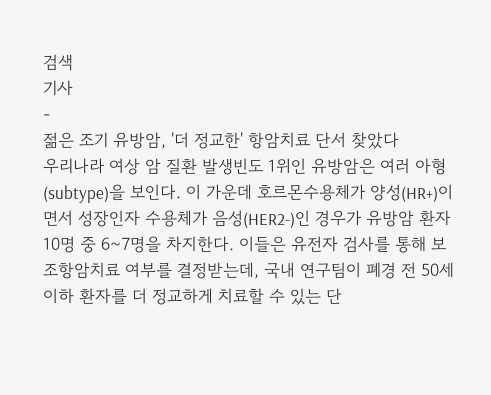검색
기사
-
젊은 조기 유방암, '더 정교한' 항암치료 단서 찾았다
우리나라 여상 암 질환 발생빈도 1위인 유방암은 여러 아형(subtype)을 보인다. 이 가운데 호르몬수용체가 양성(HR+)이면서 성장인자 수용체가 음성(HER2-)인 경우가 유방암 환자 10명 중 6~7명을 차지한다. 이들은 유전자 검사를 통해 보조항암치료 여부를 결정받는데, 국내 연구팀이 폐경 전 50세 이하 환자를 더 정교하게 치료할 수 있는 단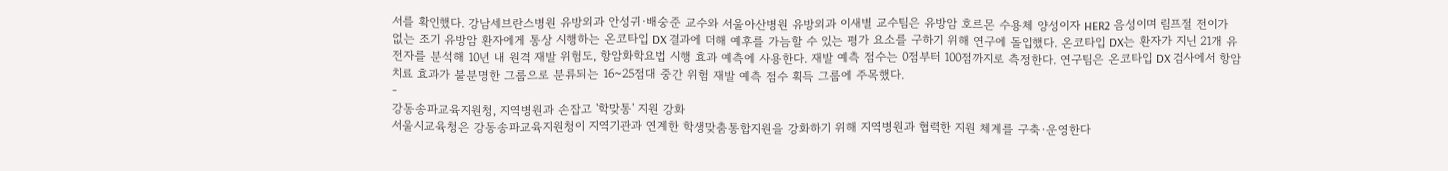서를 확인했다. 강남세브란스병원 유방외과 안성귀·배숭준 교수와 서울아산병원 유방외과 이새별 교수팀은 유방암 호르몬 수용체 양성이자 HER2 음성이며 림프절 전이가 없는 조기 유방암 환자에게 통상 시행하는 온코타입 DX 결과에 더해 예후를 가늠할 수 있는 평가 요소를 구하기 위해 연구에 돌입했다. 온코타입 DX는 환자가 지닌 21개 유전자를 분석해 10년 내 원격 재발 위험도, 항암화학요법 시행 효과 예측에 사용한다. 재발 예측 점수는 0점부터 100점까지로 측정한다. 연구팀은 온코타입 DX 검사에서 항암치료 효과가 불분명한 그룹으로 분류되는 16~25점대 중간 위험 재발 예측 점수 획득 그룹에 주목했다.
-
강동송파교육지원청, 지역병원과 손잡고 '학맞통' 지원 강화
서울시교육청은 강동송파교육지원청이 지역기관과 연계한 학생맞춤통합지원을 강화하기 위해 지역병원과 협력한 지원 체계를 구축·운영한다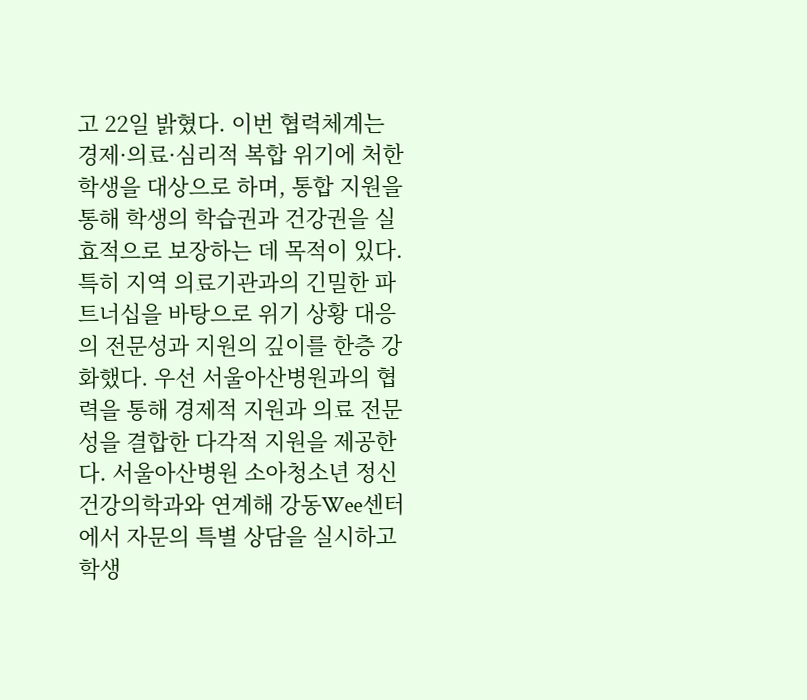고 22일 밝혔다. 이번 협력체계는 경제·의료·심리적 복합 위기에 처한 학생을 대상으로 하며, 통합 지원을 통해 학생의 학습권과 건강권을 실효적으로 보장하는 데 목적이 있다. 특히 지역 의료기관과의 긴밀한 파트너십을 바탕으로 위기 상황 대응의 전문성과 지원의 깊이를 한층 강화했다. 우선 서울아산병원과의 협력을 통해 경제적 지원과 의료 전문성을 결합한 다각적 지원을 제공한다. 서울아산병원 소아청소년 정신건강의학과와 연계해 강동Wee센터에서 자문의 특별 상담을 실시하고 학생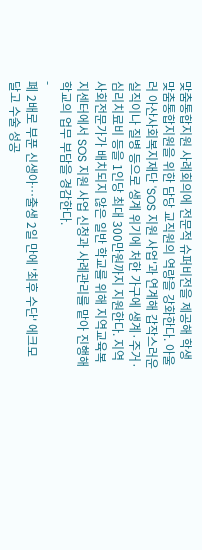맞춤통합지원 사례회의에 전문적 슈퍼비전을 제공해 학생맞춤통합지원을 위한 담당 교직원의 역량을 강화한다. 아울러 아산사회복지재단 'SOS 지원 사업'과 연계해 갑작스러운 실직이나 질병 등으로 생계 위기에 처한 가구에 생계·주거·심리치료비 등을 1인당 최대 300만원까지 지원한다. 지역사회전문가가 배치되지 않은 일반 학교를 위해 지역교육복지센터에서 SOS 지원 사업 신청과 사례관리를 맡아 진행해 학교의 업무 부담을 경감한다.
-
폐 2배로 부푼 신생아…출생 2일 만에 '최후 수단' 에크모 달고 수술 성공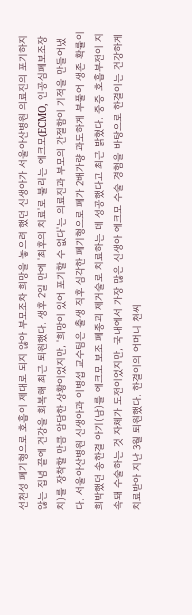선천성 폐기형으로 호흡이 제대로 되지 않아 부모조차 희망을 놓으려 했던 신생아가 서울아산병원 의료진의 포기하지 않는 집념 끝에 건강을 회복해 최근 퇴원했다. 생후 2일 만에 '최후의 치료'로 불리는 에크모(ECMO, 인공심폐보조장치)를 장착할 만큼 암담한 상황이었지만, '희망이 있어 포기할 수 없다'는 의료진과 부모의 간절함이 기적을 만들어냈다. 서울아산병원 신생아과 이병섭 교수팀은 출생 직후 심각한 폐기형으로 폐가 2배가량 과도하게 부풀어 생존 확률이 희박했던 송한결 아기(남)를 에크모 보조 폐종괴 제거술로 치료하는 데 성공했다고 최근 밝혔다. 중증 호흡부전이 지속돼 수술하는 것 자체가 도전이었지만, 국내에서 가장 많은 신생아 에크모 수술 경험을 바탕으로 한결이는 건강하게 치료받아 지난 3월 퇴원했다. 한결이의 어머니 천씨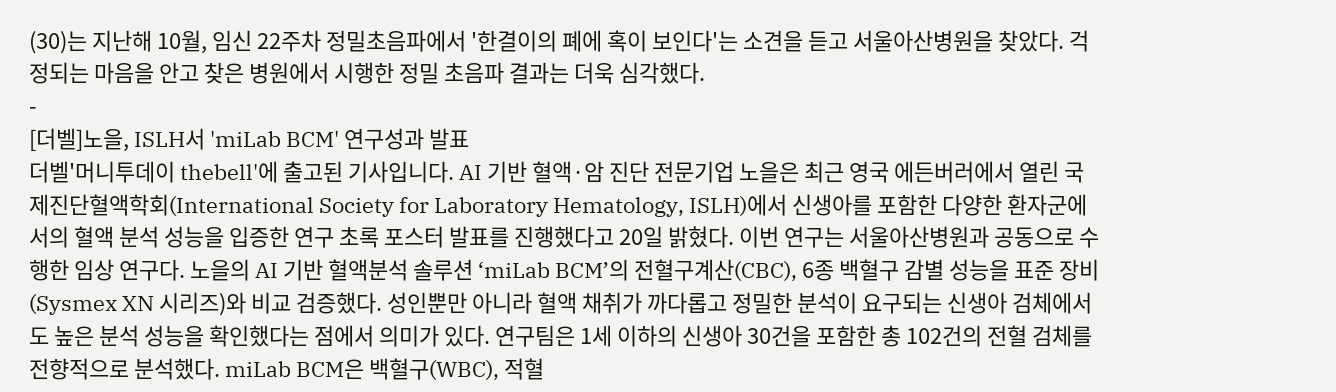(30)는 지난해 10월, 임신 22주차 정밀초음파에서 '한결이의 폐에 혹이 보인다'는 소견을 듣고 서울아산병원을 찾았다. 걱정되는 마음을 안고 찾은 병원에서 시행한 정밀 초음파 결과는 더욱 심각했다.
-
[더벨]노을, ISLH서 'miLab BCM' 연구성과 발표
더벨'머니투데이 thebell'에 출고된 기사입니다. AI 기반 혈액·암 진단 전문기업 노을은 최근 영국 에든버러에서 열린 국제진단혈액학회(International Society for Laboratory Hematology, ISLH)에서 신생아를 포함한 다양한 환자군에서의 혈액 분석 성능을 입증한 연구 초록 포스터 발표를 진행했다고 20일 밝혔다. 이번 연구는 서울아산병원과 공동으로 수행한 임상 연구다. 노을의 AI 기반 혈액분석 솔루션 ‘miLab BCM’의 전혈구계산(CBC), 6종 백혈구 감별 성능을 표준 장비(Sysmex XN 시리즈)와 비교 검증했다. 성인뿐만 아니라 혈액 채취가 까다롭고 정밀한 분석이 요구되는 신생아 검체에서도 높은 분석 성능을 확인했다는 점에서 의미가 있다. 연구팀은 1세 이하의 신생아 30건을 포함한 총 102건의 전혈 검체를 전향적으로 분석했다. miLab BCM은 백혈구(WBC), 적혈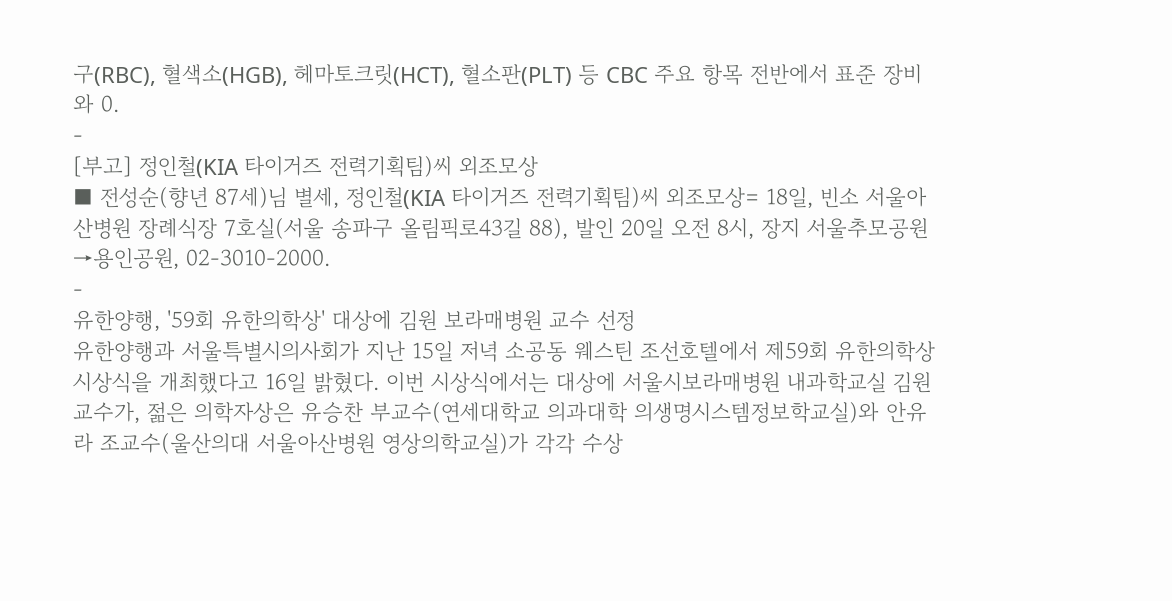구(RBC), 혈색소(HGB), 헤마토크릿(HCT), 혈소판(PLT) 등 CBC 주요 항목 전반에서 표준 장비와 0.
-
[부고] 정인철(KIA 타이거즈 전력기획팀)씨 외조모상
■ 전성순(향년 87세)님 별세, 정인철(KIA 타이거즈 전력기획팀)씨 외조모상= 18일, 빈소 서울아산병원 장례식장 7호실(서울 송파구 올림픽로43길 88), 발인 20일 오전 8시, 장지 서울추모공원→용인공원, 02-3010-2000.
-
유한양행, '59회 유한의학상' 대상에 김원 보라매병원 교수 선정
유한양행과 서울특별시의사회가 지난 15일 저녁 소공동 웨스틴 조선호텔에서 제59회 유한의학상 시상식을 개최했다고 16일 밝혔다. 이번 시상식에서는 대상에 서울시보라매병원 내과학교실 김원 교수가, 젊은 의학자상은 유승찬 부교수(연세대학교 의과대학 의생명시스템정보학교실)와 안유라 조교수(울산의대 서울아산병원 영상의학교실)가 각각 수상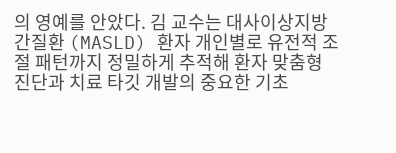의 영예를 안았다. 김 교수는 대사이상지방간질환 (MASLD) 환자 개인별로 유전적 조절 패턴까지 정밀하게 추적해 환자 맞춤형 진단과 치료 타깃 개발의 중요한 기초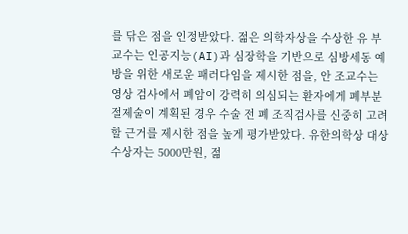를 닦은 점을 인정받았다. 젊은 의학자상을 수상한 유 부교수는 인공지능(AI)과 심장학을 기반으로 심방세동 예방을 위한 새로운 패러다임을 제시한 점을, 안 조교수는 영상 검사에서 폐암이 강력히 의심되는 환자에게 폐부분절제술이 계획된 경우 수술 전 폐 조직검사를 신중히 고려할 근거를 제시한 점을 높게 평가받았다. 유한의학상 대상 수상자는 5000만원, 젊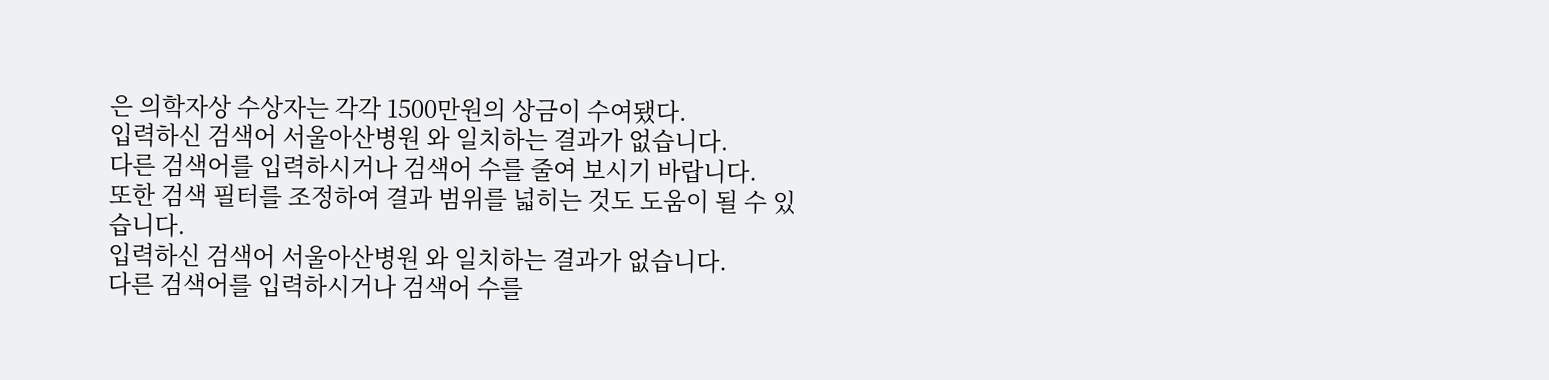은 의학자상 수상자는 각각 1500만원의 상금이 수여됐다.
입력하신 검색어 서울아산병원 와 일치하는 결과가 없습니다.
다른 검색어를 입력하시거나 검색어 수를 줄여 보시기 바랍니다.
또한 검색 필터를 조정하여 결과 범위를 넓히는 것도 도움이 될 수 있습니다.
입력하신 검색어 서울아산병원 와 일치하는 결과가 없습니다.
다른 검색어를 입력하시거나 검색어 수를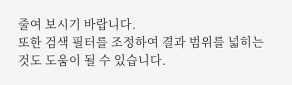줄여 보시기 바랍니다.
또한 검색 필터를 조정하여 결과 범위를 넓히는 것도 도움이 될 수 있습니다.